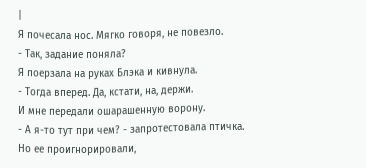|
Я почесала нос. Мягко говоря, не повезло.
- Так, задание поняла?
Я поерзала на руках Блэка и кивнула.
- Тогда вперед. Да, кстати, на, держи.
И мне передали ошарашенную ворону.
- А я-то тут при чем? - запротестовала птичка.
Но ее проигнорировали,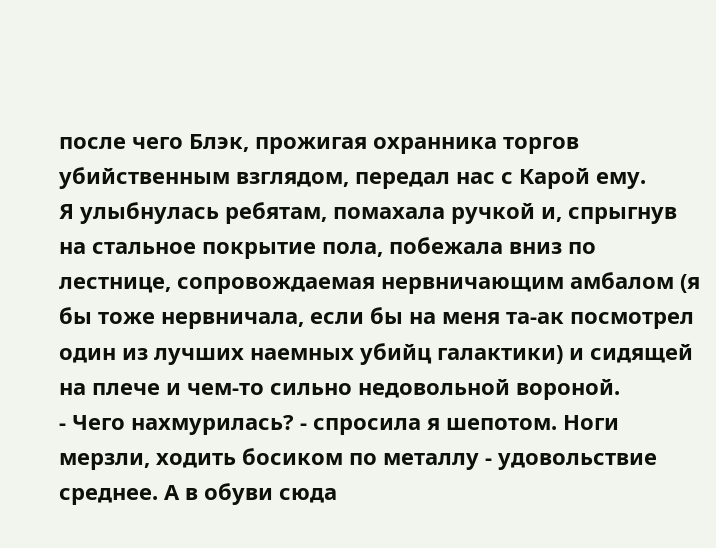после чего Блэк, прожигая охранника торгов убийственным взглядом, передал нас с Карой ему.
Я улыбнулась ребятам, помахала ручкой и, спрыгнув на стальное покрытие пола, побежала вниз по лестнице, сопровождаемая нервничающим амбалом (я бы тоже нервничала, если бы на меня та-ак посмотрел один из лучших наемных убийц галактики) и сидящей на плече и чем-то сильно недовольной вороной.
- Чего нахмурилась? - спросила я шепотом. Ноги мерзли, ходить босиком по металлу - удовольствие среднее. А в обуви сюда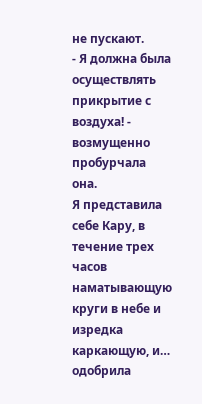не пускают.
- Я должна была осуществлять прикрытие с воздуха! - возмущенно пробурчала она.
Я представила себе Кару, в течение трех часов наматывающую круги в небе и изредка каркающую, и… одобрила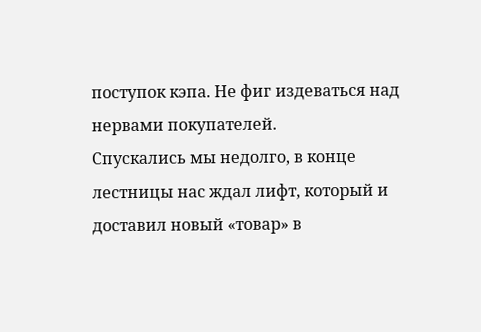поступок кэпа. Не фиг издеваться над нервами покупателей.
Спускались мы недолго, в конце лестницы нас ждал лифт, который и доставил новый «товар» в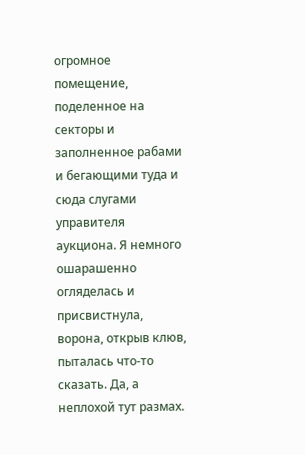огромное помещение, поделенное на секторы и заполненное рабами и бегающими туда и сюда слугами управителя аукциона. Я немного ошарашенно огляделась и присвистнула, ворона, открыв клюв, пыталась что-то сказать. Да, а неплохой тут размах.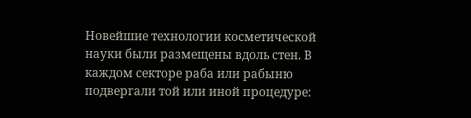Новейшие технологии косметической науки были размещены вдоль стен. В каждом секторе раба или рабыню подвергали той или иной процедуре: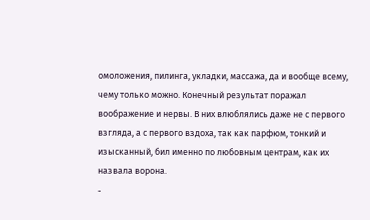омоложения, пилинга, укладки, массажа, да и вообще всему, чему только можно. Конечный результат поражал воображение и нервы. В них влюблялись даже не с первого взгляда, а с первого вздоха, так как парфюм, тонкий и изысканный, бил именно по любовным центрам, как их назвала ворона.
-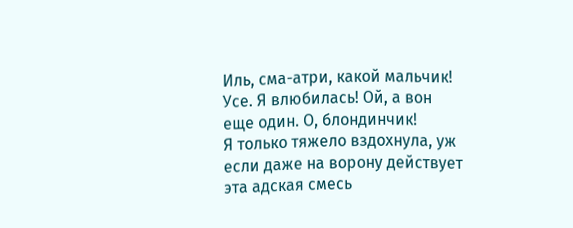Иль, сма-атри, какой мальчик! Усе. Я влюбилась! Ой, а вон еще один. О, блондинчик!
Я только тяжело вздохнула, уж если даже на ворону действует эта адская смесь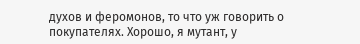духов и феромонов, то что уж говорить о покупателях. Хорошо, я мутант, у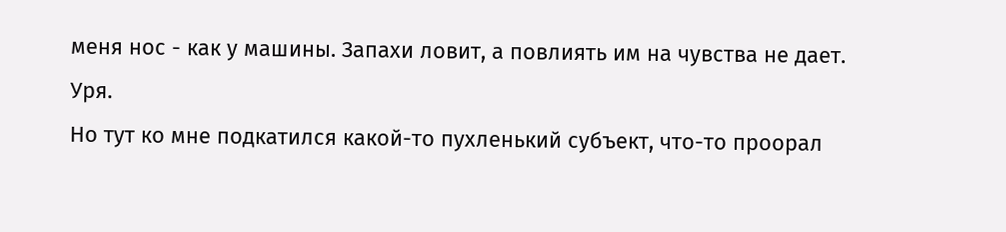меня нос - как у машины. Запахи ловит, а повлиять им на чувства не дает. Уря.
Но тут ко мне подкатился какой-то пухленький субъект, что-то проорал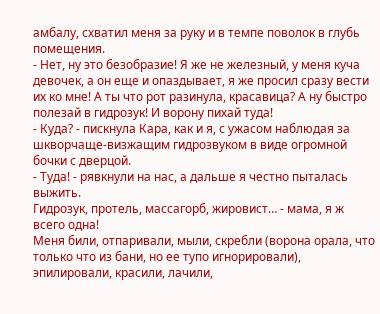амбалу, схватил меня за руку и в темпе поволок в глубь помещения.
- Нет, ну это безобразие! Я же не железный, у меня куча девочек, а он еще и опаздывает, я же просил сразу вести их ко мне! А ты что рот разинула, красавица? А ну быстро полезай в гидрозук! И ворону пихай туда!
- Куда? - пискнула Кара, как и я, с ужасом наблюдая за шкворчаще-визжащим гидрозвуком в виде огромной бочки с дверцой.
- Туда! - рявкнули на нас, а дальше я честно пыталась выжить.
Гидрозук, протель, массагорб, жировист… - мама, я ж всего одна!
Меня били, отпаривали, мыли, скребли (ворона орала, что только что из бани, но ее тупо игнорировали), эпилировали, красили, лачили,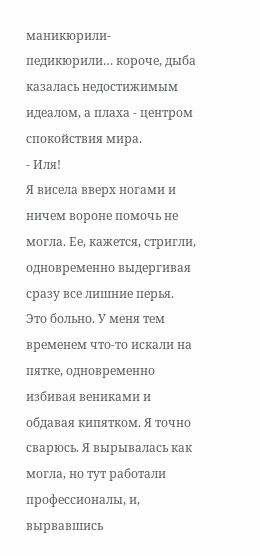маникюрили-педикюрили… короче, дыба казалась недостижимым идеалом, а плаха - центром спокойствия мира.
- Иля!
Я висела вверх ногами и ничем вороне помочь не могла. Ее, кажется, стригли, одновременно выдергивая сразу все лишние перья. Это больно. У меня тем временем что-то искали на пятке, одновременно избивая вениками и обдавая кипятком. Я точно сварюсь. Я вырывалась как могла, но тут работали профессионалы, и, вырвавшись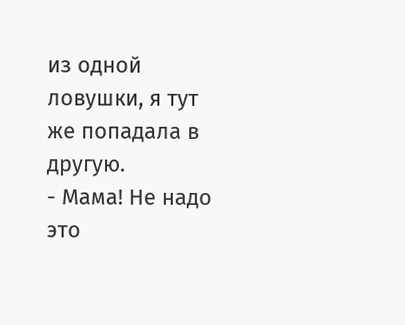из одной ловушки, я тут же попадала в другую.
- Мама! Не надо это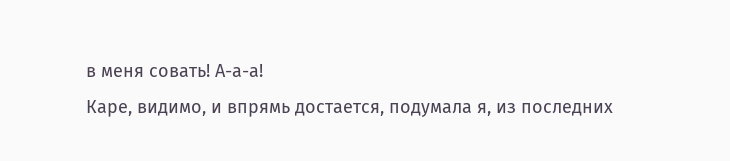в меня совать! А-а-а!
Каре, видимо, и впрямь достается, подумала я, из последних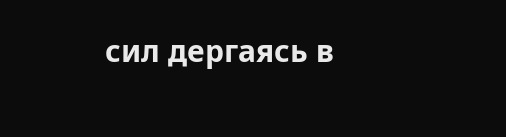сил дергаясь в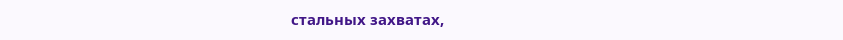стальных захватах,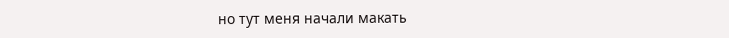но тут меня начали макать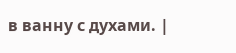в ванну с духами. |